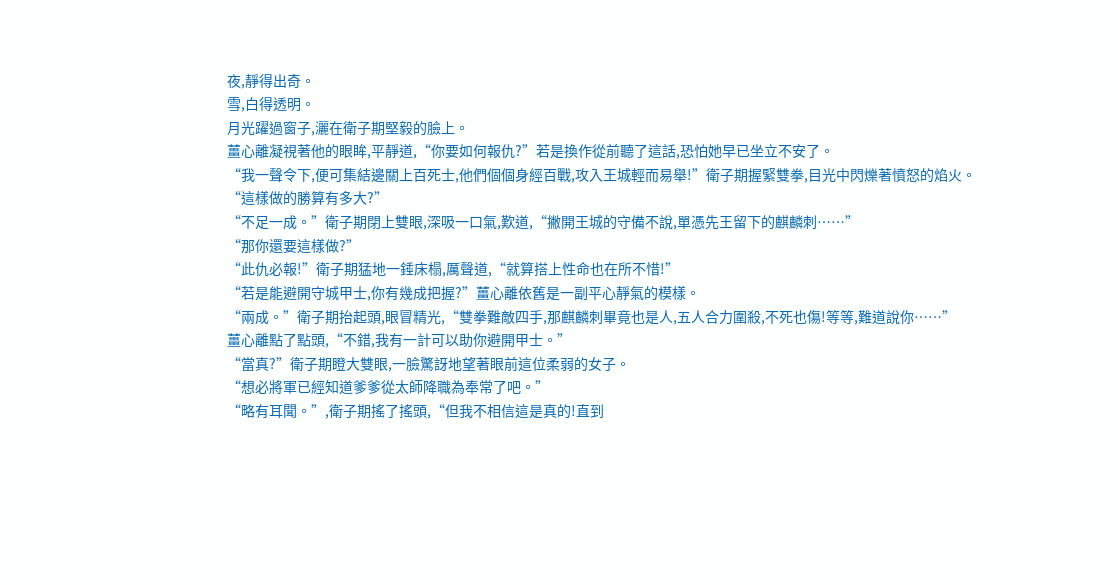夜,靜得出奇。
雪,白得透明。
月光躍過窗子,灑在衛子期堅毅的臉上。
薑心離凝視著他的眼眸,平靜道,“你要如何報仇?”若是換作從前聽了這話,恐怕她早已坐立不安了。
“我一聲令下,便可集結邊關上百死士,他們個個身經百戰,攻入王城輕而易舉!”衛子期握緊雙拳,目光中閃爍著憤怒的焰火。
“這樣做的勝算有多大?”
“不足一成。”衛子期閉上雙眼,深吸一口氣,歎道,“撇開王城的守備不說,單憑先王留下的麒麟刺……”
“那你還要這樣做?”
“此仇必報!”衛子期猛地一錘床榻,厲聲道,“就算搭上性命也在所不惜!”
“若是能避開守城甲士,你有幾成把握?”薑心離依舊是一副平心靜氣的模樣。
“兩成。”衛子期抬起頭,眼冒精光,“雙拳難敵四手,那麒麟刺畢竟也是人,五人合力圍殺,不死也傷!等等,難道說你……”
薑心離點了點頭,“不錯,我有一計可以助你避開甲士。”
“當真?”衛子期瞪大雙眼,一臉驚訝地望著眼前這位柔弱的女子。
“想必將軍已經知道爹爹從太師降職為奉常了吧。”
“略有耳聞。”,衛子期搖了搖頭,“但我不相信這是真的!直到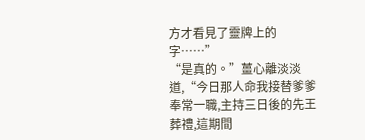方才看見了靈牌上的字……”
“是真的。”薑心離淡淡道,“今日那人命我接替爹爹奉常一職,主持三日後的先王葬禮,這期間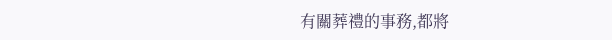有關葬禮的事務,都將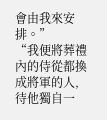會由我來安排。”
“我便將葬禮內的侍從都換成將軍的人,待他獨自一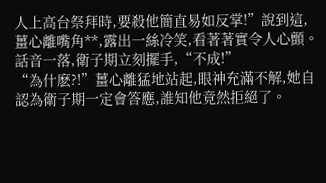人上高台祭拜時,要殺他簡直易如反掌!”說到這,薑心離嘴角**,露出一絲冷笑,看著著實令人心顫。
話音一落,衛子期立刻擺手,“不成!”
“為什麽?!”薑心離猛地站起,眼神充滿不解,她自認為衛子期一定會答應,誰知他竟然拒絕了。